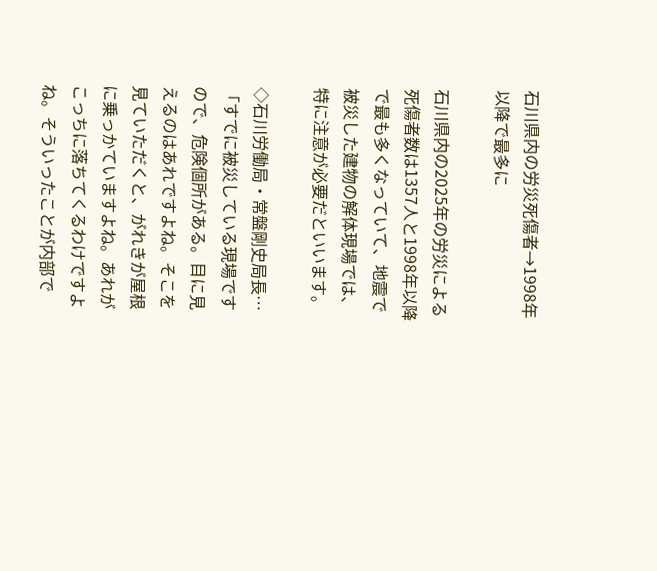石川県内の労災死傷者→1998年以降で最多に

石川県内の2025年の労災による死傷者数は1357人と1998年以降で最も多くなっていて、地震で被災した建物の解体現場では、特に注意が必要だといいます。

◇石川労働局・常盤剛史局長…「すでに被災している現場ですので、危険個所がある。目に見えるのはあれですよね。そこを見ていただくと、がれきが屋根に乗っかていますよね。あれがこっちに落ちてくるわけですよね。そういったことが内部で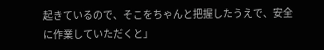起きているので、そこをちゃんと把握したうえで、安全に作業していただくと」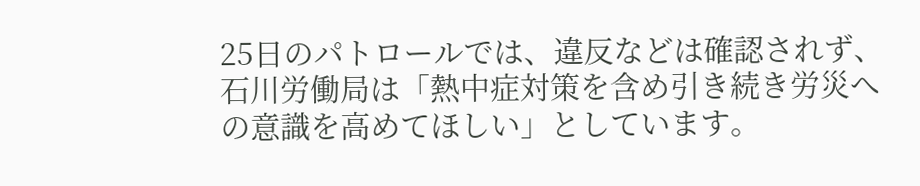25日のパトロールでは、違反などは確認されず、石川労働局は「熱中症対策を含め引き続き労災への意識を高めてほしい」としています。